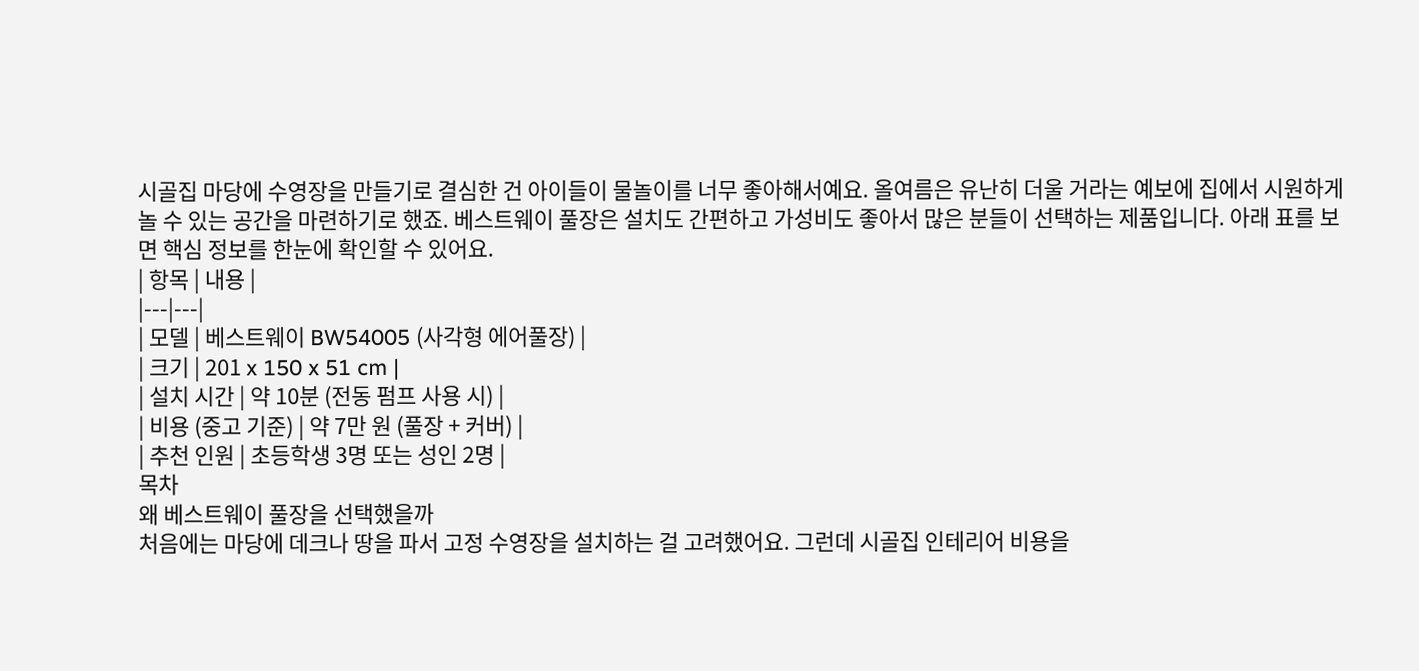시골집 마당에 수영장을 만들기로 결심한 건 아이들이 물놀이를 너무 좋아해서예요. 올여름은 유난히 더울 거라는 예보에 집에서 시원하게 놀 수 있는 공간을 마련하기로 했죠. 베스트웨이 풀장은 설치도 간편하고 가성비도 좋아서 많은 분들이 선택하는 제품입니다. 아래 표를 보면 핵심 정보를 한눈에 확인할 수 있어요.
| 항목 | 내용 |
|---|---|
| 모델 | 베스트웨이 BW54005 (사각형 에어풀장) |
| 크기 | 201 x 150 x 51 cm |
| 설치 시간 | 약 10분 (전동 펌프 사용 시) |
| 비용 (중고 기준) | 약 7만 원 (풀장 + 커버) |
| 추천 인원 | 초등학생 3명 또는 성인 2명 |
목차
왜 베스트웨이 풀장을 선택했을까
처음에는 마당에 데크나 땅을 파서 고정 수영장을 설치하는 걸 고려했어요. 그런데 시골집 인테리어 비용을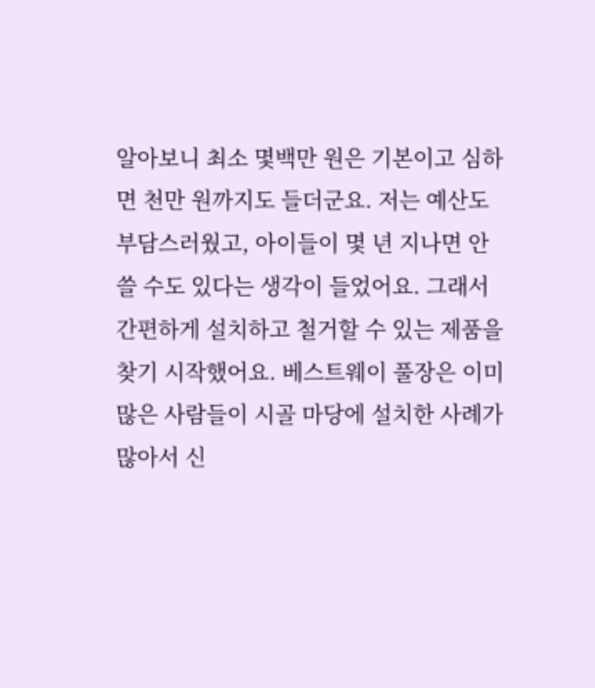알아보니 최소 몇백만 원은 기본이고 심하면 천만 원까지도 들더군요. 저는 예산도 부담스러웠고, 아이들이 몇 년 지나면 안 쓸 수도 있다는 생각이 들었어요. 그래서 간편하게 설치하고 철거할 수 있는 제품을 찾기 시작했어요. 베스트웨이 풀장은 이미 많은 사람들이 시골 마당에 설치한 사례가 많아서 신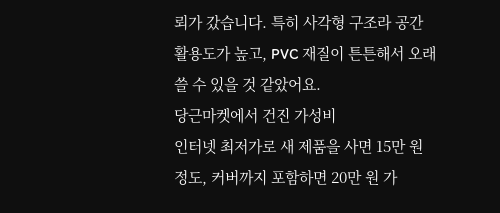뢰가 갔습니다. 특히 사각형 구조라 공간 활용도가 높고, PVC 재질이 튼튼해서 오래 쓸 수 있을 것 같았어요.
당근마켓에서 건진 가성비
인터넷 최저가로 새 제품을 사면 15만 원 정도, 커버까지 포함하면 20만 원 가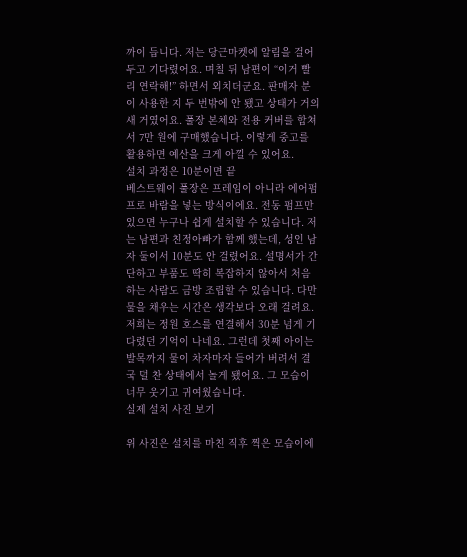까이 듭니다. 저는 당근마켓에 알림을 걸어두고 기다렸어요. 며칠 뒤 남편이 “이거 빨리 연락해!” 하면서 외치더군요. 판매자 분이 사용한 지 두 번밖에 안 됐고 상태가 거의 새 거였어요. 풀장 본체와 전용 커버를 합쳐서 7만 원에 구매했습니다. 이렇게 중고를 활용하면 예산을 크게 아낄 수 있어요.
설치 과정은 10분이면 끝
베스트웨이 풀장은 프레임이 아니라 에어펌프로 바람을 넣는 방식이에요. 전동 펌프만 있으면 누구나 쉽게 설치할 수 있습니다. 저는 남편과 친정아빠가 함께 했는데, 성인 남자 둘이서 10분도 안 걸렸어요. 설명서가 간단하고 부품도 딱히 복잡하지 않아서 처음 하는 사람도 금방 조립할 수 있습니다. 다만 물을 채우는 시간은 생각보다 오래 걸려요. 저희는 정원 호스를 연결해서 30분 넘게 기다렸던 기억이 나네요. 그런데 첫째 아이는 발목까지 물이 차자마자 들어가 버려서 결국 덜 찬 상태에서 놀게 됐어요. 그 모습이 너무 웃기고 귀여웠습니다.
실제 설치 사진 보기

위 사진은 설치를 마친 직후 찍은 모습이에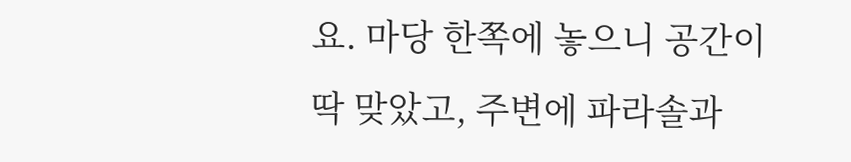요. 마당 한쪽에 놓으니 공간이 딱 맞았고, 주변에 파라솔과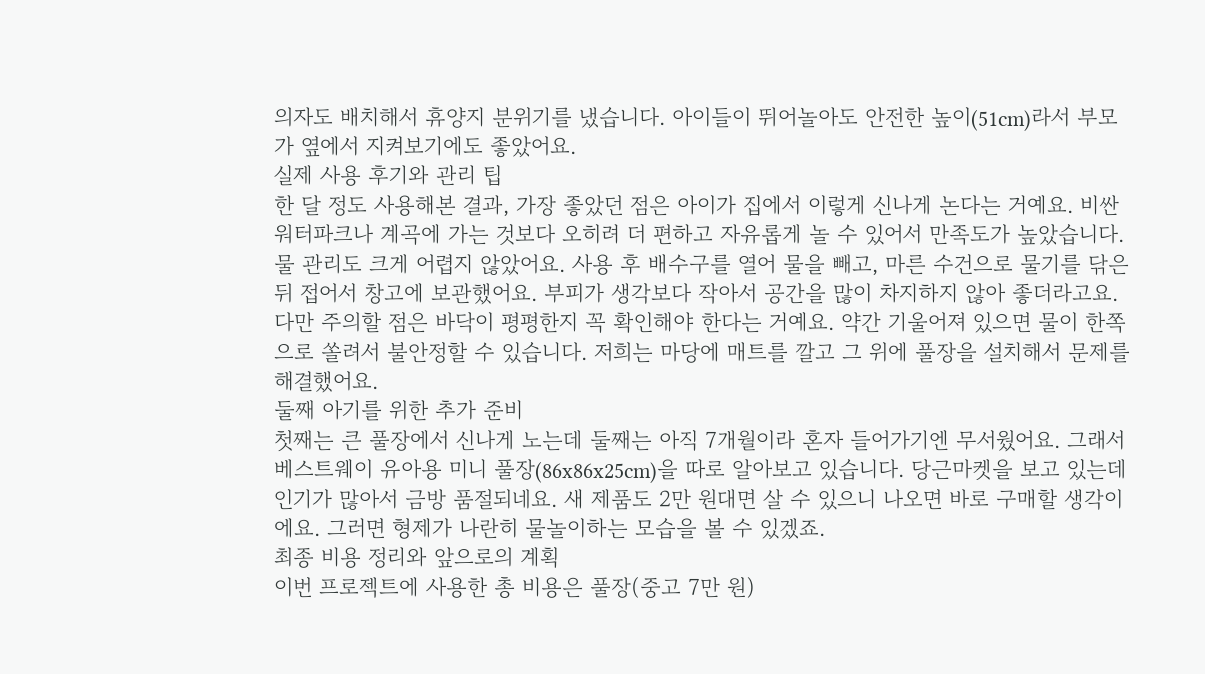의자도 배치해서 휴양지 분위기를 냈습니다. 아이들이 뛰어놀아도 안전한 높이(51cm)라서 부모가 옆에서 지켜보기에도 좋았어요.
실제 사용 후기와 관리 팁
한 달 정도 사용해본 결과, 가장 좋았던 점은 아이가 집에서 이렇게 신나게 논다는 거예요. 비싼 워터파크나 계곡에 가는 것보다 오히려 더 편하고 자유롭게 놀 수 있어서 만족도가 높았습니다. 물 관리도 크게 어렵지 않았어요. 사용 후 배수구를 열어 물을 빼고, 마른 수건으로 물기를 닦은 뒤 접어서 창고에 보관했어요. 부피가 생각보다 작아서 공간을 많이 차지하지 않아 좋더라고요. 다만 주의할 점은 바닥이 평평한지 꼭 확인해야 한다는 거예요. 약간 기울어져 있으면 물이 한쪽으로 쏠려서 불안정할 수 있습니다. 저희는 마당에 매트를 깔고 그 위에 풀장을 설치해서 문제를 해결했어요.
둘째 아기를 위한 추가 준비
첫째는 큰 풀장에서 신나게 노는데 둘째는 아직 7개월이라 혼자 들어가기엔 무서웠어요. 그래서 베스트웨이 유아용 미니 풀장(86x86x25cm)을 따로 알아보고 있습니다. 당근마켓을 보고 있는데 인기가 많아서 금방 품절되네요. 새 제품도 2만 원대면 살 수 있으니 나오면 바로 구매할 생각이에요. 그러면 형제가 나란히 물놀이하는 모습을 볼 수 있겠죠.
최종 비용 정리와 앞으로의 계획
이번 프로젝트에 사용한 총 비용은 풀장(중고 7만 원)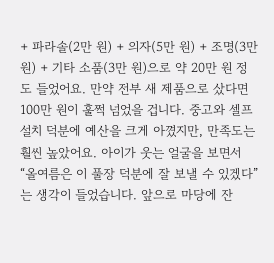+ 파라솔(2만 원) + 의자(5만 원) + 조명(3만 원) + 기타 소품(3만 원)으로 약 20만 원 정도 들었어요. 만약 전부 새 제품으로 샀다면 100만 원이 훌쩍 넘었을 겁니다. 중고와 셀프 설치 덕분에 예산을 크게 아꼈지만, 만족도는 훨씬 높았어요. 아이가 웃는 얼굴을 보면서 “올여름은 이 풀장 덕분에 잘 보낼 수 있겠다”는 생각이 들었습니다. 앞으로 마당에 잔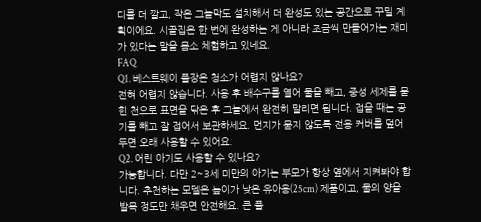디를 더 깔고, 작은 그늘막도 설치해서 더 완성도 있는 공간으로 꾸밀 계획이에요. 시골집은 한 번에 완성하는 게 아니라 조금씩 만들어가는 재미가 있다는 말을 몸소 체험하고 있네요.
FAQ
Q1. 베스트웨이 풀장은 청소가 어렵지 않나요?
전혀 어렵지 않습니다. 사용 후 배수구를 열어 물을 빼고, 중성 세제를 묻힌 천으로 표면을 닦은 후 그늘에서 완전히 말리면 됩니다. 접을 때는 공기를 빼고 잘 접어서 보관하세요. 먼지가 묻지 않도록 전용 커버를 덮어두면 오래 사용할 수 있어요.
Q2. 어린 아기도 사용할 수 있나요?
가능합니다. 다만 2~3세 미만의 아기는 부모가 항상 옆에서 지켜봐야 합니다. 추천하는 모델은 높이가 낮은 유아용(25cm) 제품이고, 물의 양을 발목 정도만 채우면 안전해요. 큰 풀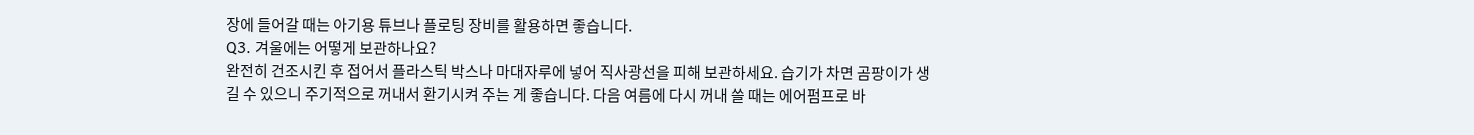장에 들어갈 때는 아기용 튜브나 플로팅 장비를 활용하면 좋습니다.
Q3. 겨울에는 어떻게 보관하나요?
완전히 건조시킨 후 접어서 플라스틱 박스나 마대자루에 넣어 직사광선을 피해 보관하세요. 습기가 차면 곰팡이가 생길 수 있으니 주기적으로 꺼내서 환기시켜 주는 게 좋습니다. 다음 여름에 다시 꺼내 쓸 때는 에어펌프로 바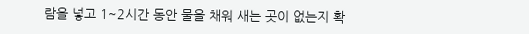람을 넣고 1~2시간 동안 물을 채워 새는 곳이 없는지 확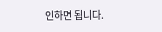인하면 됩니다.